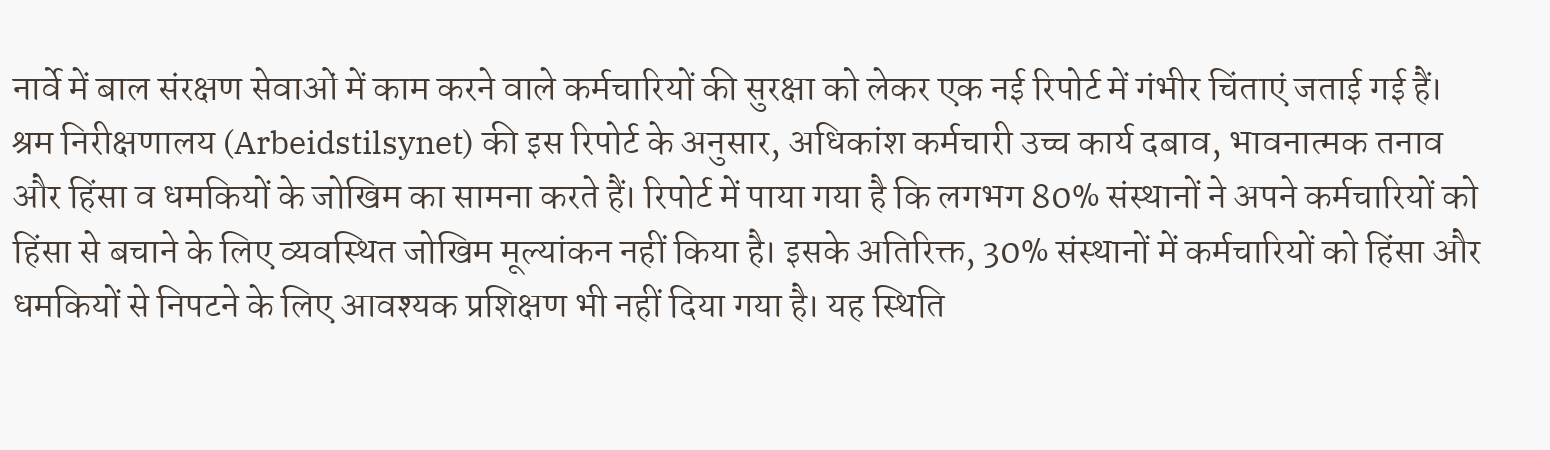नार्वे में बाल संरक्षण सेवाओं में काम करने वाले कर्मचारियों की सुरक्षा को लेकर एक नई रिपोर्ट में गंभीर चिंताएं जताई गई हैं। श्रम निरीक्षणालय (Arbeidstilsynet) की इस रिपोर्ट के अनुसार, अधिकांश कर्मचारी उच्च कार्य दबाव, भावनात्मक तनाव और हिंसा व धमकियों के जोखिम का सामना करते हैं। रिपोर्ट में पाया गया है कि लगभग 80% संस्थानों ने अपने कर्मचारियों को हिंसा से बचाने के लिए व्यवस्थित जोखिम मूल्यांकन नहीं किया है। इसके अतिरिक्त, 30% संस्थानों में कर्मचारियों को हिंसा और धमकियों से निपटने के लिए आवश्यक प्रशिक्षण भी नहीं दिया गया है। यह स्थिति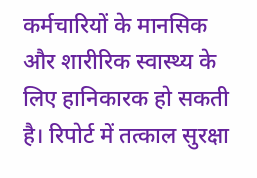कर्मचारियों के मानसिक और शारीरिक स्वास्थ्य के लिए हानिकारक हो सकती है। रिपोर्ट में तत्काल सुरक्षा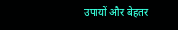उपायों और बेहतर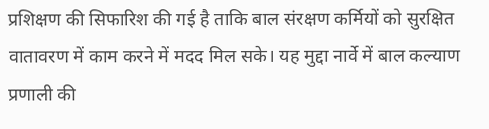प्रशिक्षण की सिफारिश की गई है ताकि बाल संरक्षण कर्मियों को सुरक्षित वातावरण में काम करने में मदद मिल सके। यह मुद्दा नार्वे में बाल कल्याण प्रणाली की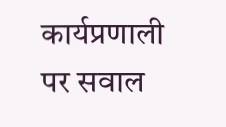कार्यप्रणाली पर सवाल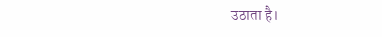उठाता है।